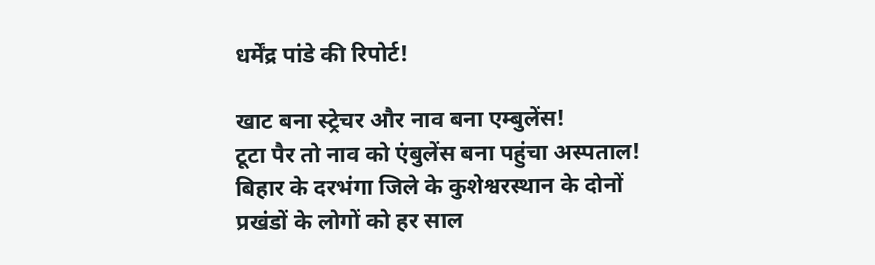धर्मेंद्र पांडे की रिपोर्ट!

खाट बना स्ट्रेचर और नाव बना एम्बुलेंस!
टूटा पैर तो नाव को एंबुलेंस बना पहुंचा अस्पताल!
बिहार के दरभंगा जिले के कुशेश्वरस्थान के दोनों प्रखंडों के लोगों को हर साल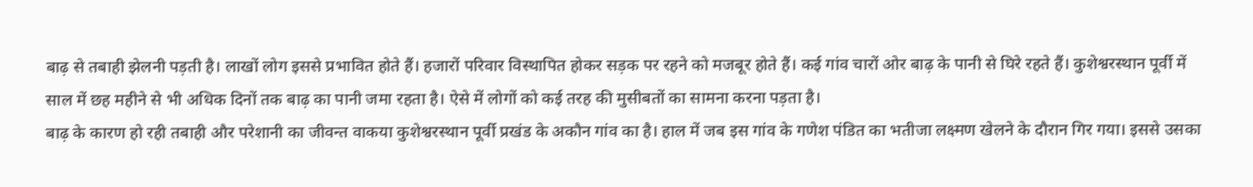बाढ़ से तबाही झेलनी पड़ती है। लाखों लोग इससे प्रभावित होते हैं। हजारों परिवार विस्थापित होकर सड़क पर रहने को मजबूर होते हैं। कई गांव चारों ओर बाढ़ के पानी से घिरे रहते हैं। कुशेश्वरस्थान पूर्वी में साल में छह महीने से भी अधिक दिनों तक बाढ़ का पानी जमा रहता है। ऐसे में लोगों को कई तरह की मुसीबतों का सामना करना पड़ता है।
बाढ़ के कारण हो रही तबाही और परेशानी का जीवन्त वाकया कुशेश्वरस्थान पूर्वी प्रखंड के अकौन गांव का है। हाल में जब इस गांव के गणेश पंडित का भतीजा लक्ष्मण खेलने के दौरान गिर गया। इससे उसका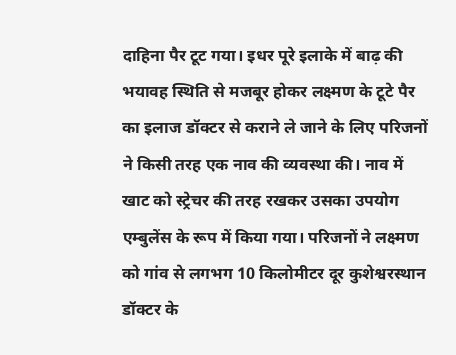दाहिना पैर टूट गया। इधर पूरे इलाके में बाढ़ की भयावह स्थिति से मजबूर होकर लक्ष्मण के टूटे पैर का इलाज डॉक्टर से कराने ले जाने के लिए परिजनों ने किसी तरह एक नाव की व्यवस्था की। नाव में खाट को स्ट्रेचर की तरह रखकर उसका उपयोग एम्बुलेंस के रूप में किया गया। परिजनों ने लक्ष्मण को गांव से लगभग 10 किलोमीटर दूर कुशेश्वरस्थान डॉक्टर के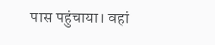पास पहुंचाया। वहां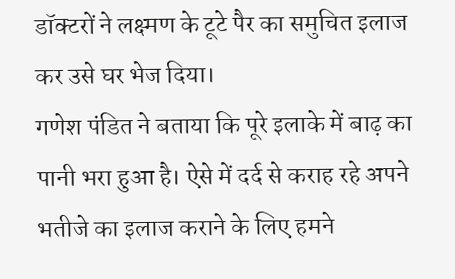डॉक्टरों ने लक्ष्मण के टूटे पैर का समुचित इलाज कर उसे घर भेज दिया।
गणेश पंडित ने बताया कि पूरे इलाके में बाढ़ का पानी भरा हुआ है। ऐसे में दर्द से कराह रहे अपने भतीजे का इलाज कराने के लिए हमने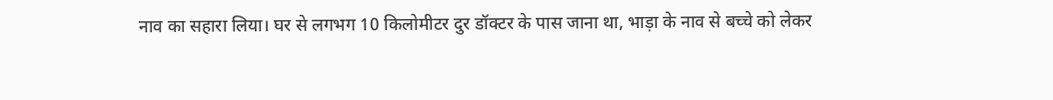नाव का सहारा लिया। घर से लगभग 10 किलोमीटर दुर डॉक्टर के पास जाना था, भाड़ा के नाव से बच्चे को लेकर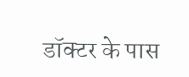डॉक्टर के पास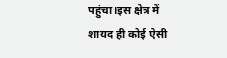पहुंचा।इस क्षेत्र में शायद ही कोई ऐसी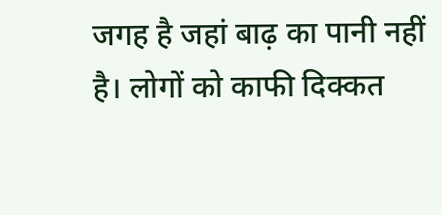जगह है जहां बाढ़ का पानी नहीं है। लोगों को काफी दिक्कत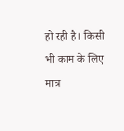हो रही है। किसी भी काम के लिए मात्र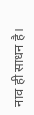नाव ही साधन है।